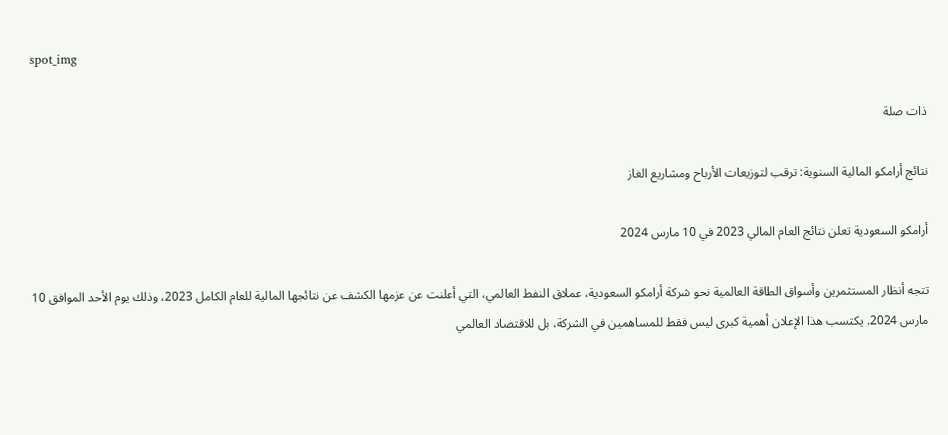spot_img

ذات صلة

نتائج أرامكو المالية السنوية: ترقب لتوزيعات الأرباح ومشاريع الغاز

أرامكو السعودية تعلن نتائج العام المالي 2023 في 10 مارس 2024

تتجه أنظار المستثمرين وأسواق الطاقة العالمية نحو شركة أرامكو السعودية، عملاق النفط العالمي، التي أعلنت عن عزمها الكشف عن نتائجها المالية للعام الكامل 2023، وذلك يوم الأحد الموافق 10 مارس 2024. يكتسب هذا الإعلان أهمية كبرى ليس فقط للمساهمين في الشركة، بل للاقتصاد العالمي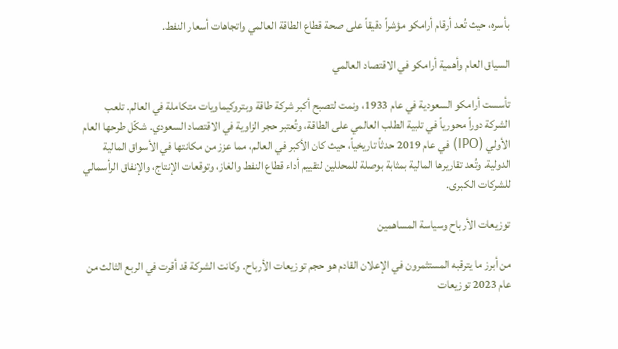بأسره، حيث تُعد أرقام أرامكو مؤشراً دقيقاً على صحة قطاع الطاقة العالمي واتجاهات أسعار النفط.

السياق العام وأهمية أرامكو في الاقتصاد العالمي

تأسست أرامكو السعودية في عام 1933، ونمت لتصبح أكبر شركة طاقة وبتروكيماويات متكاملة في العالم. تلعب الشركة دوراً محورياً في تلبية الطلب العالمي على الطاقة، وتُعتبر حجر الزاوية في الاقتصاد السعودي. شكّل طرحها العام الأولي (IPO) في عام 2019 حدثاً تاريخياً، حيث كان الأكبر في العالم، مما عزز من مكانتها في الأسواق المالية الدولية. وتُعد تقاريرها المالية بمثابة بوصلة للمحللين لتقييم أداء قطاع النفط والغاز، وتوقعات الإنتاج، والإنفاق الرأسمالي للشركات الكبرى.

توزيعات الأرباح وسياسة المساهمين

من أبرز ما يترقبه المستثمرون في الإعلان القادم هو حجم توزيعات الأرباح. وكانت الشركة قد أقرت في الربع الثالث من عام 2023 توزيعات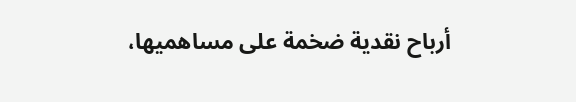أرباح نقدية ضخمة على مساهميها،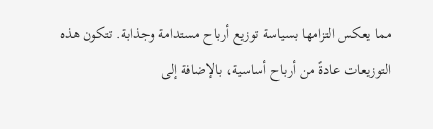مما يعكس التزامها بسياسة توزيع أرباح مستدامة وجذابة. تتكون هذه التوزيعات عادةً من أرباح أساسية، بالإضافة إلى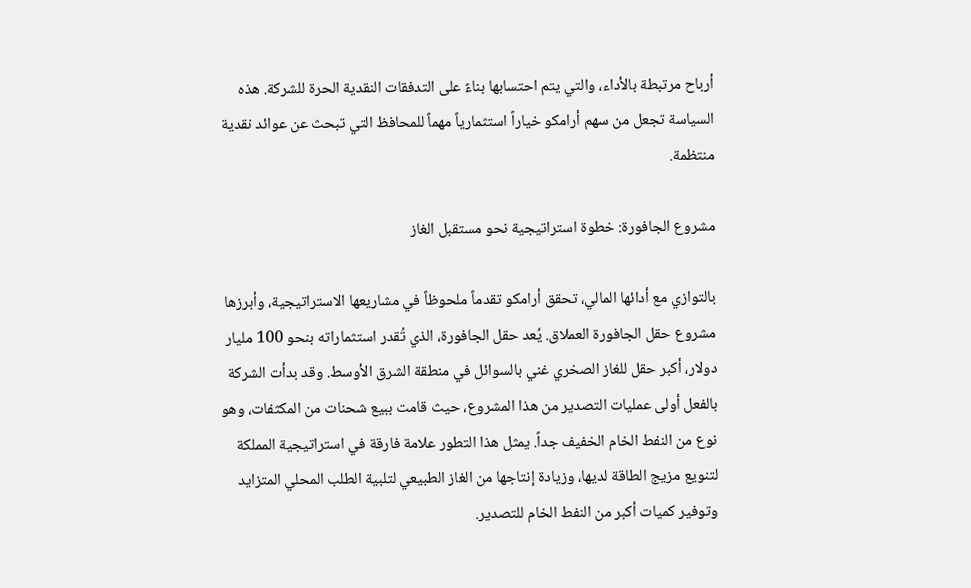أرباح مرتبطة بالأداء، والتي يتم احتسابها بناءً على التدفقات النقدية الحرة للشركة. هذه السياسة تجعل من سهم أرامكو خياراً استثمارياً مهماً للمحافظ التي تبحث عن عوائد نقدية منتظمة.

مشروع الجافورة: خطوة استراتيجية نحو مستقبل الغاز

بالتوازي مع أدائها المالي، تحقق أرامكو تقدماً ملحوظاً في مشاريعها الاستراتيجية، وأبرزها مشروع حقل الجافورة العملاق. يُعد حقل الجافورة، الذي تُقدر استثماراته بنحو 100 مليار دولار، أكبر حقل للغاز الصخري غني بالسوائل في منطقة الشرق الأوسط. وقد بدأت الشركة بالفعل أولى عمليات التصدير من هذا المشروع، حيث قامت ببيع شحنات من المكثفات، وهو نوع من النفط الخام الخفيف جداً. يمثل هذا التطور علامة فارقة في استراتيجية المملكة لتنويع مزيج الطاقة لديها، وزيادة إنتاجها من الغاز الطبيعي لتلبية الطلب المحلي المتزايد وتوفير كميات أكبر من النفط الخام للتصدير.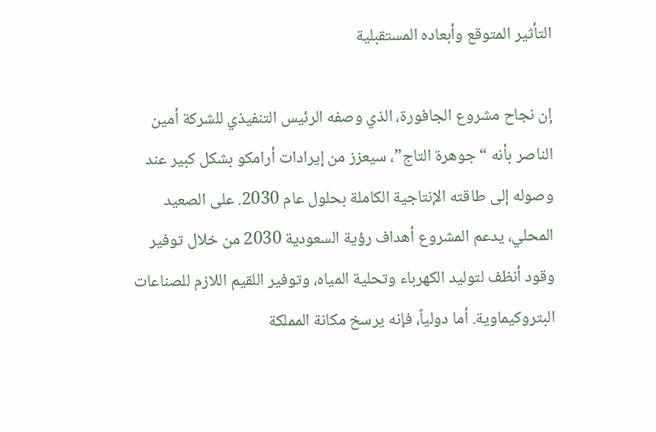التأثير المتوقع وأبعاده المستقبلية

إن نجاح مشروع الجافورة، الذي وصفه الرئيس التنفيذي للشركة أمين الناصر بأنه “جوهرة التاج”، سيعزز من إيرادات أرامكو بشكل كبير عند وصوله إلى طاقته الإنتاجية الكاملة بحلول عام 2030. على الصعيد المحلي، يدعم المشروع أهداف رؤية السعودية 2030 من خلال توفير وقود أنظف لتوليد الكهرباء وتحلية المياه، وتوفير اللقيم اللازم للصناعات البتروكيماوية. أما دولياً، فإنه يرسخ مكانة المملكة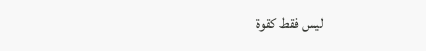ليس فقط كقوة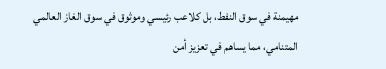مهيمنة في سوق النفط، بل كلاعب رئيسي وموثوق في سوق الغاز العالمي المتنامي، مما يساهم في تعزيز أمن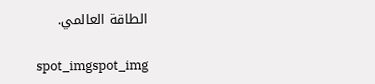الطاقة العالمي.

spot_imgspot_img